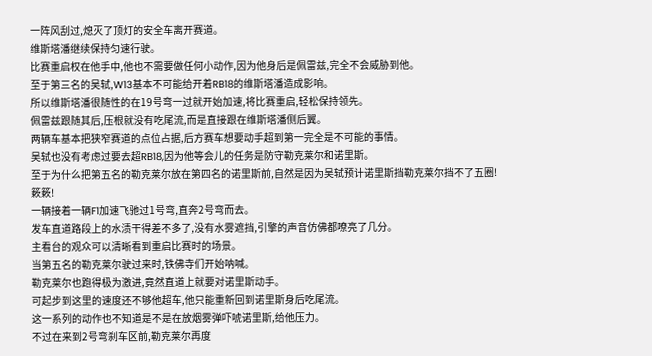一阵风刮过,熄灭了顶灯的安全车离开赛道。
维斯塔潘继续保持匀速行驶。
比赛重启权在他手中,他也不需要做任何小动作,因为他身后是佩雷兹,完全不会威胁到他。
至于第三名的吴轼,W13基本不可能给开着RB18的维斯塔潘造成影响。
所以维斯塔潘很随性的在19号弯一过就开始加速,将比赛重启,轻松保持领先。
佩雷兹跟随其后,压根就没有吃尾流,而是直接跟在维斯塔潘侧后翼。
两辆车基本把狭窄赛道的点位占据,后方赛车想要动手超到第一完全是不可能的事情。
吴轼也没有考虑过要去超RB18,因为他等会儿的任务是防守勒克莱尔和诺里斯。
至于为什么把第五名的勒克莱尔放在第四名的诺里斯前,自然是因为吴轼预计诺里斯挡勒克莱尔挡不了五圈!
簌簌!
一辆接着一辆F1加速飞驰过1号弯,直奔2号弯而去。
发车直道路段上的水渍干得差不多了,没有水雾遮挡,引擎的声音仿佛都嘹亮了几分。
主看台的观众可以清晰看到重启比赛时的场景。
当第五名的勒克莱尔驶过来时,铁佛寺们开始呐喊。
勒克莱尔也跑得极为激进,竟然直道上就要对诺里斯动手。
可起步到这里的速度还不够他超车,他只能重新回到诺里斯身后吃尾流。
这一系列的动作也不知道是不是在放烟雾弹吓唬诺里斯,给他压力。
不过在来到2号弯刹车区前,勒克莱尔再度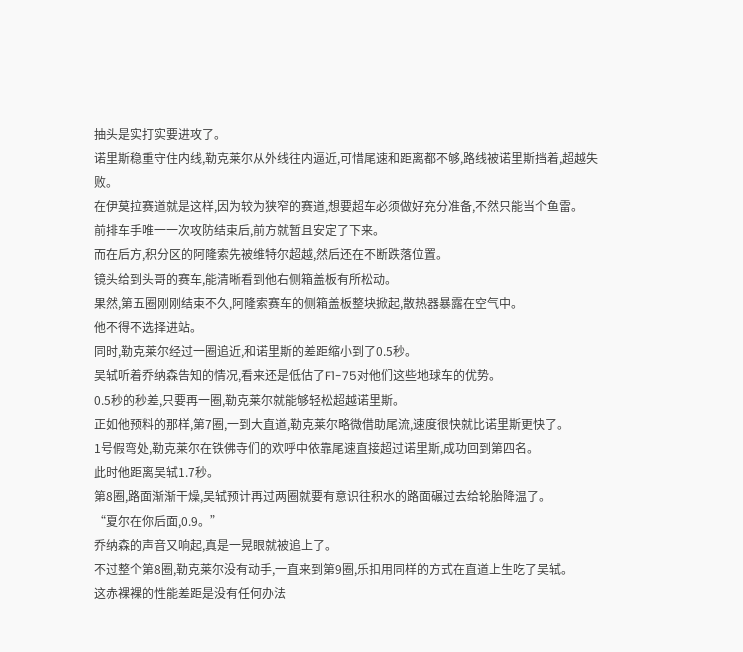抽头是实打实要进攻了。
诺里斯稳重守住内线,勒克莱尔从外线往内逼近,可惜尾速和距离都不够,路线被诺里斯挡着,超越失败。
在伊莫拉赛道就是这样,因为较为狭窄的赛道,想要超车必须做好充分准备,不然只能当个鱼雷。
前排车手唯一一次攻防结束后,前方就暂且安定了下来。
而在后方,积分区的阿隆索先被维特尔超越,然后还在不断跌落位置。
镜头给到头哥的赛车,能清晰看到他右侧箱盖板有所松动。
果然,第五圈刚刚结束不久,阿隆索赛车的侧箱盖板整块掀起,散热器暴露在空气中。
他不得不选择进站。
同时,勒克莱尔经过一圈追近,和诺里斯的差距缩小到了0.5秒。
吴轼听着乔纳森告知的情况,看来还是低估了F1-75对他们这些地球车的优势。
0.5秒的秒差,只要再一圈,勒克莱尔就能够轻松超越诺里斯。
正如他预料的那样,第7圈,一到大直道,勒克莱尔略微借助尾流,速度很快就比诺里斯更快了。
1号假弯处,勒克莱尔在铁佛寺们的欢呼中依靠尾速直接超过诺里斯,成功回到第四名。
此时他距离吴轼1.7秒。
第8圈,路面渐渐干燥,吴轼预计再过两圈就要有意识往积水的路面碾过去给轮胎降温了。
“夏尔在你后面,0.9。”
乔纳森的声音又响起,真是一晃眼就被追上了。
不过整个第8圈,勒克莱尔没有动手,一直来到第9圈,乐扣用同样的方式在直道上生吃了吴轼。
这赤裸裸的性能差距是没有任何办法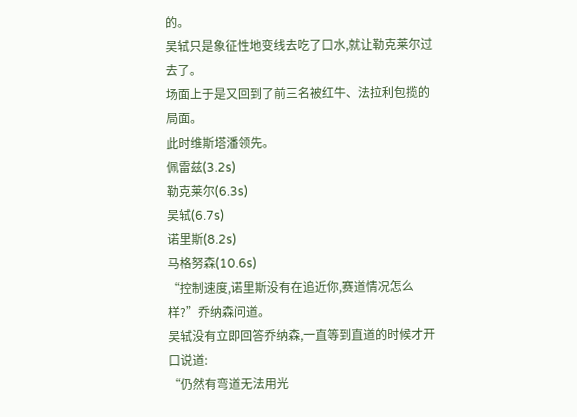的。
吴轼只是象征性地变线去吃了口水,就让勒克莱尔过去了。
场面上于是又回到了前三名被红牛、法拉利包揽的局面。
此时维斯塔潘领先。
佩雷兹(3.2s)
勒克莱尔(6.3s)
吴轼(6.7s)
诺里斯(8.2s)
马格努森(10.6s)
“控制速度,诺里斯没有在追近你,赛道情况怎么样?”乔纳森问道。
吴轼没有立即回答乔纳森,一直等到直道的时候才开口说道:
“仍然有弯道无法用光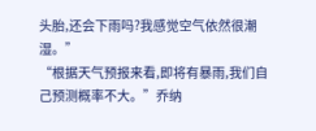头胎,还会下雨吗?我感觉空气依然很潮湿。”
“根据天气预报来看,即将有暴雨,我们自己预测概率不大。”乔纳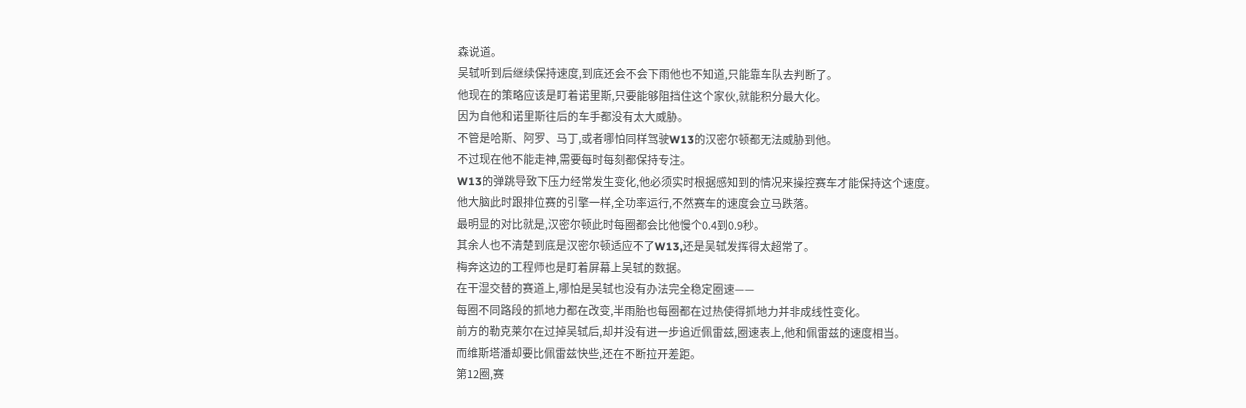森说道。
吴轼听到后继续保持速度,到底还会不会下雨他也不知道,只能靠车队去判断了。
他现在的策略应该是盯着诺里斯,只要能够阻挡住这个家伙,就能积分最大化。
因为自他和诺里斯往后的车手都没有太大威胁。
不管是哈斯、阿罗、马丁,或者哪怕同样驾驶W13的汉密尔顿都无法威胁到他。
不过现在他不能走神,需要每时每刻都保持专注。
W13的弹跳导致下压力经常发生变化,他必须实时根据感知到的情况来操控赛车才能保持这个速度。
他大脑此时跟排位赛的引擎一样,全功率运行,不然赛车的速度会立马跌落。
最明显的对比就是,汉密尔顿此时每圈都会比他慢个0.4到0.9秒。
其余人也不清楚到底是汉密尔顿适应不了W13,还是吴轼发挥得太超常了。
梅奔这边的工程师也是盯着屏幕上吴轼的数据。
在干湿交替的赛道上,哪怕是吴轼也没有办法完全稳定圈速——
每圈不同路段的抓地力都在改变,半雨胎也每圈都在过热使得抓地力并非成线性变化。
前方的勒克莱尔在过掉吴轼后,却并没有进一步追近佩雷兹,圈速表上,他和佩雷兹的速度相当。
而维斯塔潘却要比佩雷兹快些,还在不断拉开差距。
第12圈,赛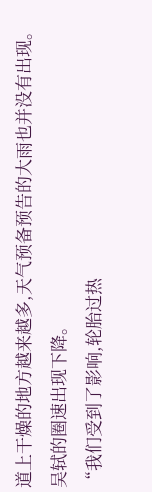道上干燥的地方越来越多,天气预备预告的大雨也并没有出现。
吴轼的圈速出现下降。
“我们受到了影响,轮胎过热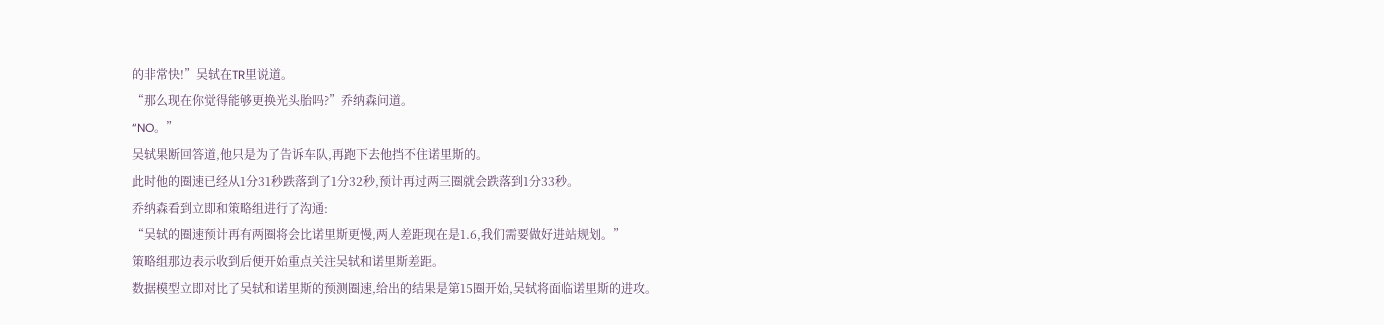的非常快!”吴轼在TR里说道。
“那么现在你觉得能够更换光头胎吗?”乔纳森问道。
“NO。”
吴轼果断回答道,他只是为了告诉车队,再跑下去他挡不住诺里斯的。
此时他的圈速已经从1分31秒跌落到了1分32秒,预计再过两三圈就会跌落到1分33秒。
乔纳森看到立即和策略组进行了沟通:
“吴轼的圈速预计再有两圈将会比诺里斯更慢,两人差距现在是1.6,我们需要做好进站规划。”
策略组那边表示收到后便开始重点关注吴轼和诺里斯差距。
数据模型立即对比了吴轼和诺里斯的预测圈速,给出的结果是第15圈开始,吴轼将面临诺里斯的进攻。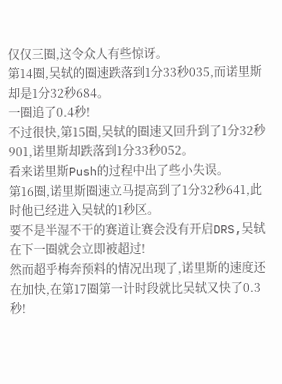仅仅三圈,这令众人有些惊讶。
第14圈,吴轼的圈速跌落到1分33秒035,而诺里斯却是1分32秒684。
一圈追了0.4秒!
不过很快,第15圈,吴轼的圈速又回升到了1分32秒901,诺里斯却跌落到1分33秒052。
看来诺里斯Push的过程中出了些小失误。
第16圈,诺里斯圈速立马提高到了1分32秒641,此时他已经进入吴轼的1秒区。
要不是半湿不干的赛道让赛会没有开启DRS,吴轼在下一圈就会立即被超过!
然而超乎梅奔预料的情况出现了,诺里斯的速度还在加快,在第17圈第一计时段就比吴轼又快了0.3秒!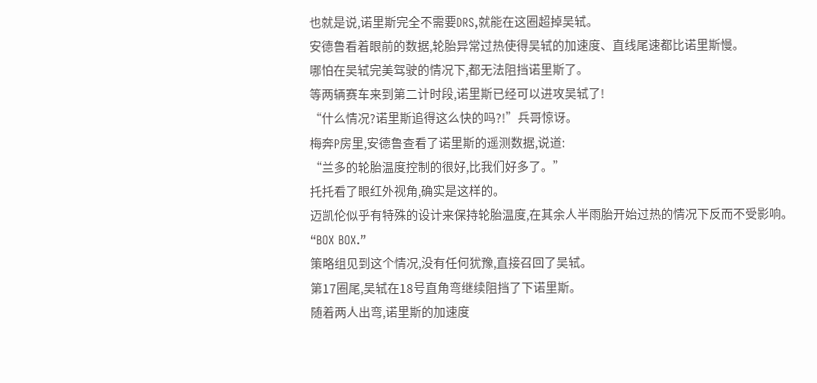也就是说,诺里斯完全不需要DRS,就能在这圈超掉吴轼。
安德鲁看着眼前的数据,轮胎异常过热使得吴轼的加速度、直线尾速都比诺里斯慢。
哪怕在吴轼完美驾驶的情况下,都无法阻挡诺里斯了。
等两辆赛车来到第二计时段,诺里斯已经可以进攻吴轼了!
“什么情况?诺里斯追得这么快的吗?!”兵哥惊讶。
梅奔P房里,安德鲁查看了诺里斯的遥测数据,说道:
“兰多的轮胎温度控制的很好,比我们好多了。”
托托看了眼红外视角,确实是这样的。
迈凯伦似乎有特殊的设计来保持轮胎温度,在其余人半雨胎开始过热的情况下反而不受影响。
“BOX BOX.”
策略组见到这个情况,没有任何犹豫,直接召回了吴轼。
第17圈尾,吴轼在18号直角弯继续阻挡了下诺里斯。
随着两人出弯,诺里斯的加速度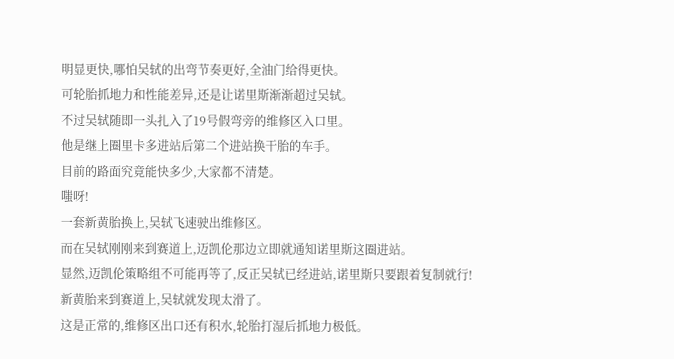明显更快,哪怕吴轼的出弯节奏更好,全油门给得更快。
可轮胎抓地力和性能差异,还是让诺里斯渐渐超过吴轼。
不过吴轼随即一头扎入了19号假弯旁的维修区入口里。
他是继上圈里卡多进站后第二个进站换干胎的车手。
目前的路面究竟能快多少,大家都不清楚。
嗤呀!
一套新黄胎换上,吴轼飞速驶出维修区。
而在吴轼刚刚来到赛道上,迈凯伦那边立即就通知诺里斯这圈进站。
显然,迈凯伦策略组不可能再等了,反正吴轼已经进站,诺里斯只要跟着复制就行!
新黄胎来到赛道上,吴轼就发现太滑了。
这是正常的,维修区出口还有积水,轮胎打湿后抓地力极低。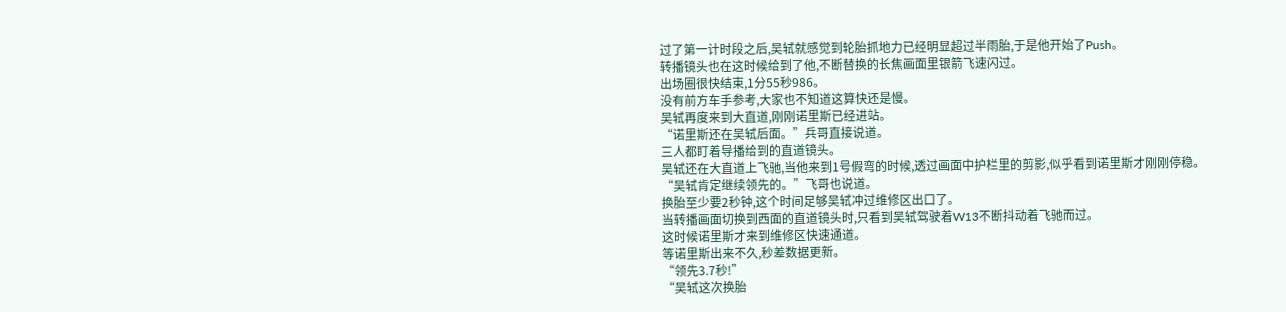过了第一计时段之后,吴轼就感觉到轮胎抓地力已经明显超过半雨胎,于是他开始了Push。
转播镜头也在这时候给到了他,不断替换的长焦画面里银箭飞速闪过。
出场圈很快结束,1分55秒986。
没有前方车手参考,大家也不知道这算快还是慢。
吴轼再度来到大直道,刚刚诺里斯已经进站。
“诺里斯还在吴轼后面。”兵哥直接说道。
三人都盯着导播给到的直道镜头。
吴轼还在大直道上飞驰,当他来到1号假弯的时候,透过画面中护栏里的剪影,似乎看到诺里斯才刚刚停稳。
“吴轼肯定继续领先的。”飞哥也说道。
换胎至少要2秒钟,这个时间足够吴轼冲过维修区出口了。
当转播画面切换到西面的直道镜头时,只看到吴轼驾驶着W13不断抖动着飞驰而过。
这时候诺里斯才来到维修区快速通道。
等诺里斯出来不久,秒差数据更新。
“领先3.7秒!”
“吴轼这次换胎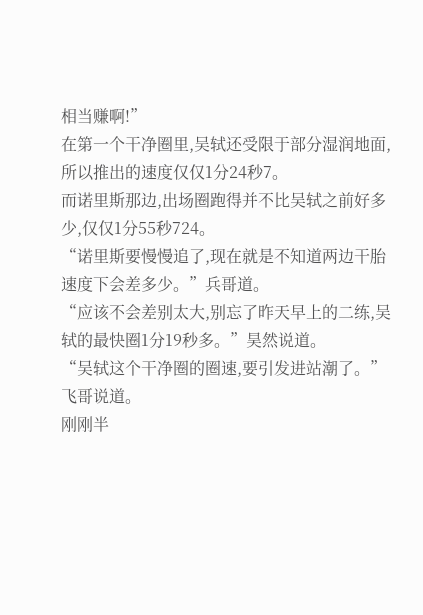相当赚啊!”
在第一个干净圈里,吴轼还受限于部分湿润地面,所以推出的速度仅仅1分24秒7。
而诺里斯那边,出场圈跑得并不比吴轼之前好多少,仅仅1分55秒724。
“诺里斯要慢慢追了,现在就是不知道两边干胎速度下会差多少。”兵哥道。
“应该不会差别太大,别忘了昨天早上的二练,吴轼的最快圈1分19秒多。”昊然说道。
“吴轼这个干净圈的圈速,要引发进站潮了。”飞哥说道。
刚刚半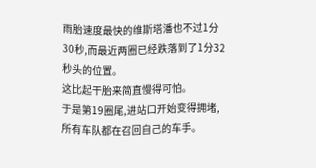雨胎速度最快的维斯塔潘也不过1分30秒,而最近两圈已经跌落到了1分32秒头的位置。
这比起干胎来简直慢得可怕。
于是第19圈尾,进站口开始变得拥堵,所有车队都在召回自己的车手。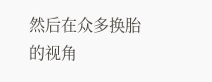然后在众多换胎的视角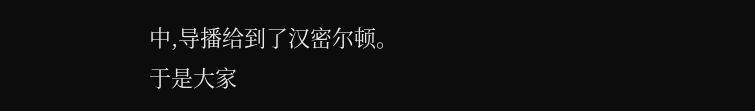中,导播给到了汉密尔顿。
于是大家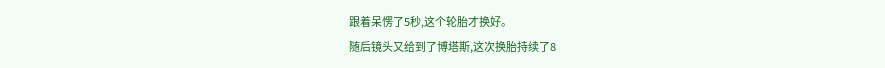跟着呆愣了5秒,这个轮胎才换好。
随后镜头又给到了博塔斯,这次换胎持续了8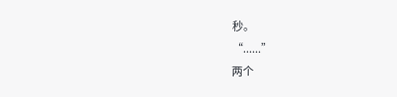秒。
“......”
两个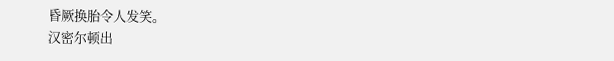昏厥换胎令人发笑。
汉密尔顿出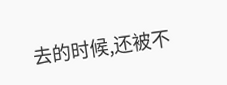去的时候,还被不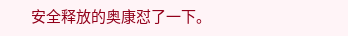安全释放的奥康怼了一下。